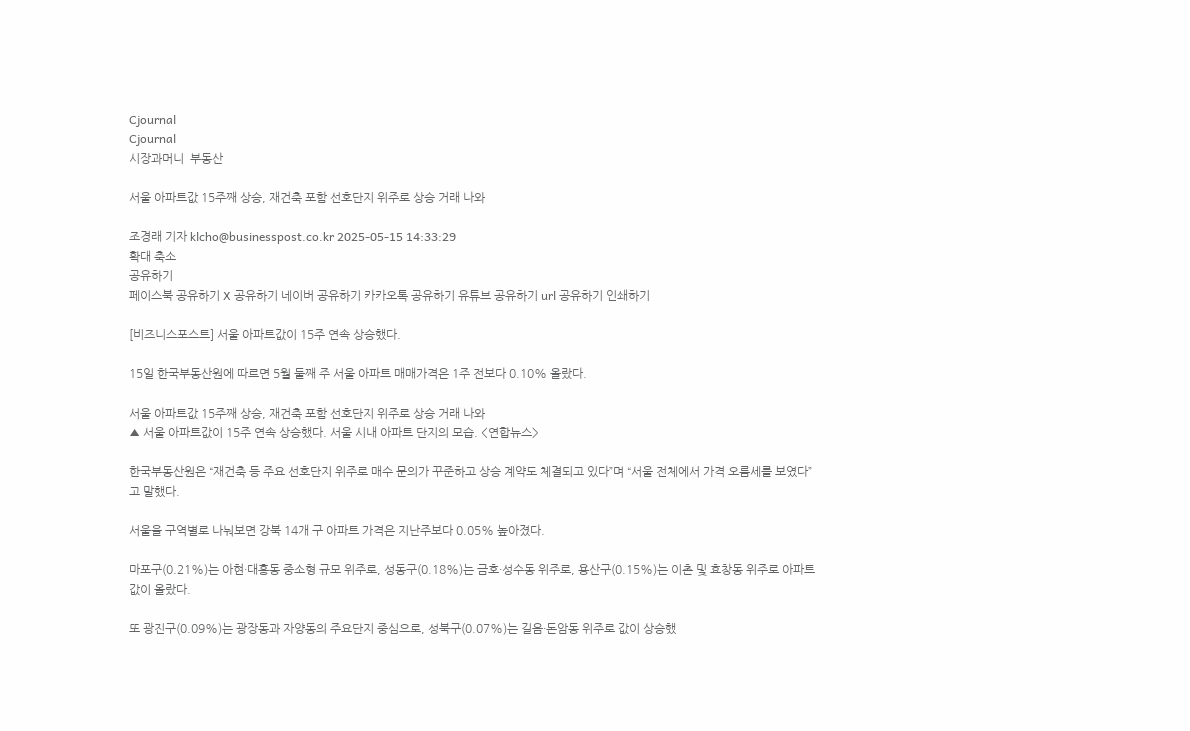Cjournal
Cjournal
시장과머니  부동산

서울 아파트값 15주째 상승, 재건축 포함 선호단지 위주로 상승 거래 나와

조경래 기자 klcho@businesspost.co.kr 2025-05-15 14:33:29
확대 축소
공유하기
페이스북 공유하기 X 공유하기 네이버 공유하기 카카오톡 공유하기 유튜브 공유하기 url 공유하기 인쇄하기

[비즈니스포스트] 서울 아파트값이 15주 연속 상승했다.

15일 한국부동산원에 따르면 5월 둘째 주 서울 아파트 매매가격은 1주 전보다 0.10% 올랐다.

서울 아파트값 15주째 상승, 재건축 포함 선호단지 위주로 상승 거래 나와
▲ 서울 아파트값이 15주 연속 상승했다. 서울 시내 아파트 단지의 모습. <연합뉴스>

한국부동산원은 “재건축 등 주요 선호단지 위주로 매수 문의가 꾸준하고 상승 계약도 체결되고 있다”며 “서울 전체에서 가격 오름세를 보였다”고 말했다.

서울을 구역별로 나눠보면 강북 14개 구 아파트 가격은 지난주보다 0.05% 높아졌다.

마포구(0.21%)는 아현·대흥동 중소형 규모 위주로, 성동구(0.18%)는 금호·성수동 위주로, 용산구(0.15%)는 이촌 및 효창동 위주로 아파트값이 올랐다.

또 광진구(0.09%)는 광장동과 자양동의 주요단지 중심으로, 성북구(0.07%)는 길음·돈암동 위주로 값이 상승했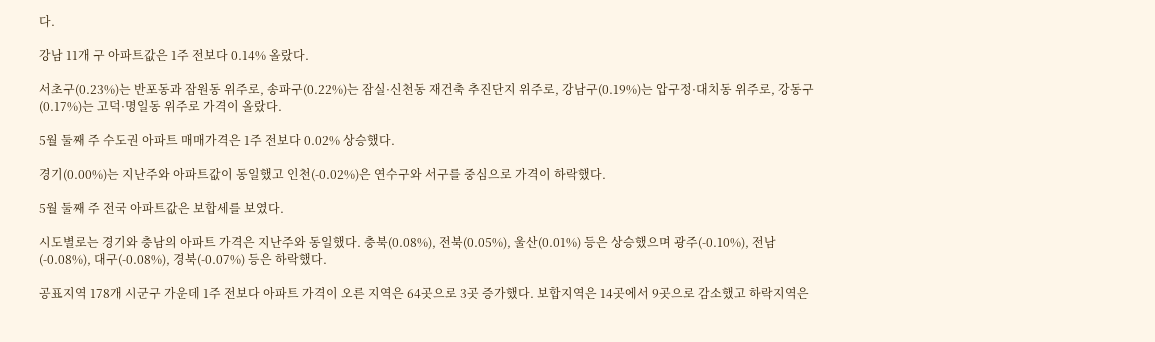다.

강남 11개 구 아파트값은 1주 전보다 0.14% 올랐다.

서초구(0.23%)는 반포동과 잠원동 위주로, 송파구(0.22%)는 잠실·신천동 재건축 추진단지 위주로, 강남구(0.19%)는 압구정·대치동 위주로, 강동구(0.17%)는 고덕·명일동 위주로 가격이 올랐다.

5월 둘째 주 수도권 아파트 매매가격은 1주 전보다 0.02% 상승했다.

경기(0.00%)는 지난주와 아파트값이 동일했고 인천(-0.02%)은 연수구와 서구를 중심으로 가격이 하락했다.

5월 둘째 주 전국 아파트값은 보합세를 보였다.

시도별로는 경기와 충남의 아파트 가격은 지난주와 동일했다. 충북(0.08%), 전북(0.05%), 울산(0.01%) 등은 상승했으며 광주(-0.10%), 전남(-0.08%), 대구(-0.08%), 경북(-0.07%) 등은 하락했다.

공표지역 178개 시군구 가운데 1주 전보다 아파트 가격이 오른 지역은 64곳으로 3곳 증가했다. 보합지역은 14곳에서 9곳으로 감소했고 하락지역은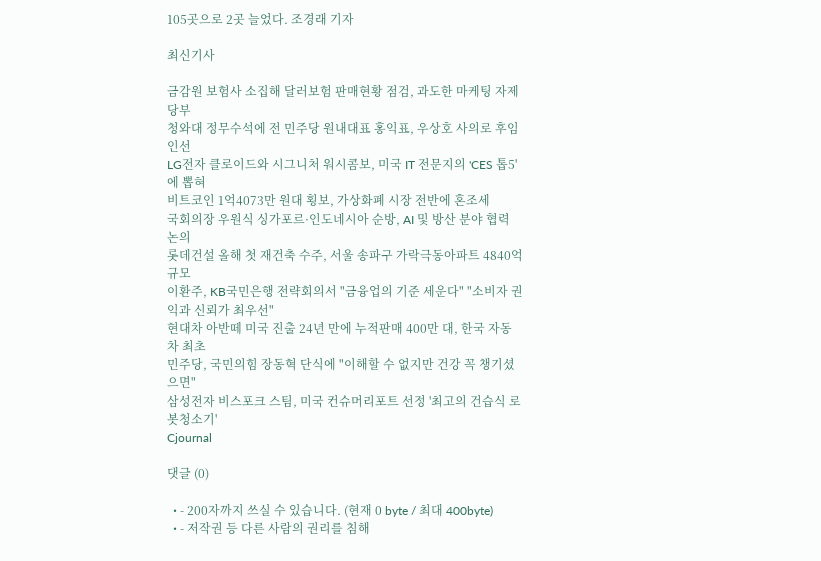105곳으로 2곳 늘었다. 조경래 기자

최신기사

금감원 보험사 소집해 달러보험 판매현황 점검, 과도한 마케팅 자제 당부
청와대 정무수석에 전 민주당 원내대표 홍익표, 우상호 사의로 후임 인선
LG전자 클로이드와 시그니처 워시콤보, 미국 IT 전문지의 'CES 톱5'에 뽑혀
비트코인 1억4073만 원대 횡보, 가상화폐 시장 전반에 혼조세
국회의장 우원식 싱가포르·인도네시아 순방, AI 및 방산 분야 협력 논의
롯데건설 올해 첫 재건축 수주, 서울 송파구 가락극동아파트 4840억 규모
이환주, KB국민은행 전략회의서 "금융업의 기준 세운다" "소비자 권익과 신뢰가 최우선"
현대차 아반떼 미국 진출 24년 만에 누적판매 400만 대, 한국 자동차 최초
민주당, 국민의힘 장동혁 단식에 "이해할 수 없지만 건강 꼭 챙기셨으면"
삼성전자 비스포크 스팀, 미국 컨슈머리포트 선정 '최고의 건습식 로봇청소기'
Cjournal

댓글 (0)

  • - 200자까지 쓰실 수 있습니다. (현재 0 byte / 최대 400byte)
  • - 저작권 등 다른 사람의 권리를 침해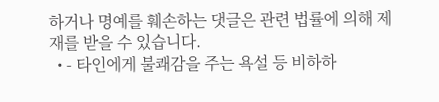하거나 명예를 훼손하는 댓글은 관련 법률에 의해 제재를 받을 수 있습니다.
  • - 타인에게 불쾌감을 주는 욕설 등 비하하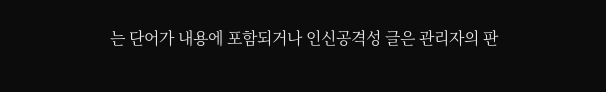는 단어가 내용에 포함되거나 인신공격성 글은 관리자의 판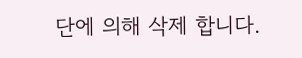단에 의해 삭제 합니다.